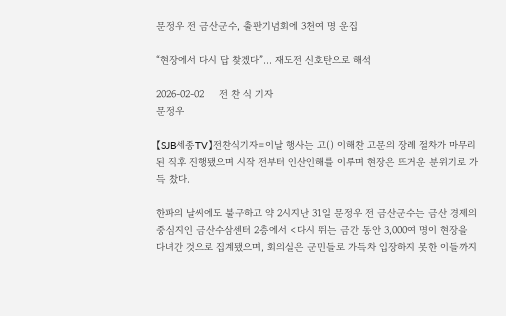문정우 전 금산군수, 출판기념회에 3천여 명 운집

“현장에서 다시 답 찾겠다”… 재도전 신호탄으로 해석

2026-02-02     전 찬 식 기자
문정우

【SJB세종TV】전찬식기자=이날 행사는 고() 이해찬 고문의 장례 절차가 마무리된 직후 진행됐으며 시작 전부터 인산인해를 이루며 현장은 뜨거운 분위기로 가득 찼다.

한파의 날씨에도 불구하고 약 2시지난 31일 문정우 전 금산군수는 금산 경제의 중심지인 금산수삼센터 2층에서 <다시 뛰는 금간 동안 3,000여 명이 현장을 다녀간 것으로 집계됐으며, 회의실은 군민들로 가득차 입장하지 못한 이들까지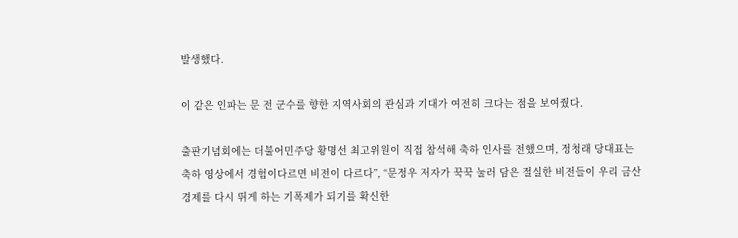발생했다.

이 같은 인파는 문 전 군수를 향한 지역사회의 관심과 기대가 여전히 크다는 점을 보여줬다.

출판기념회에는 더불어민주당 황명선 최고위원이 직접 참석해 축하 인사를 전했으며, 정청래 당대표는 축하 영상에서 경험이다르면 비전이 다르다”, “문정우 저자가 꾹꾹 눌러 담은 절실한 비전들이 우리 금산 경제를 다시 뛰게 하는 기폭제가 되기를 확신한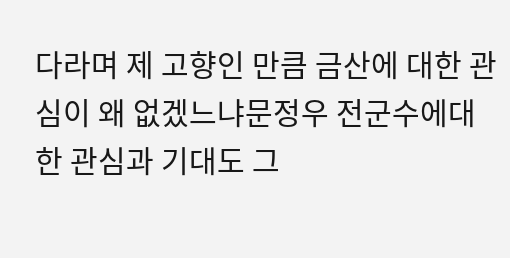다라며 제 고향인 만큼 금산에 대한 관심이 왜 없겠느냐문정우 전군수에대한 관심과 기대도 그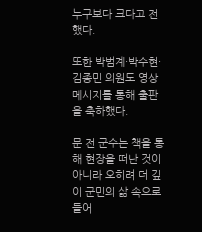누구보다 크다고 전했다.

또한 박범계·박수현·김종민 의원도 영상 메시지를 통해 출판을 축하했다.

문 전 군수는 책을 통해 현장을 떠난 것이 아니라 오히려 더 깊이 군민의 삶 속으로 들어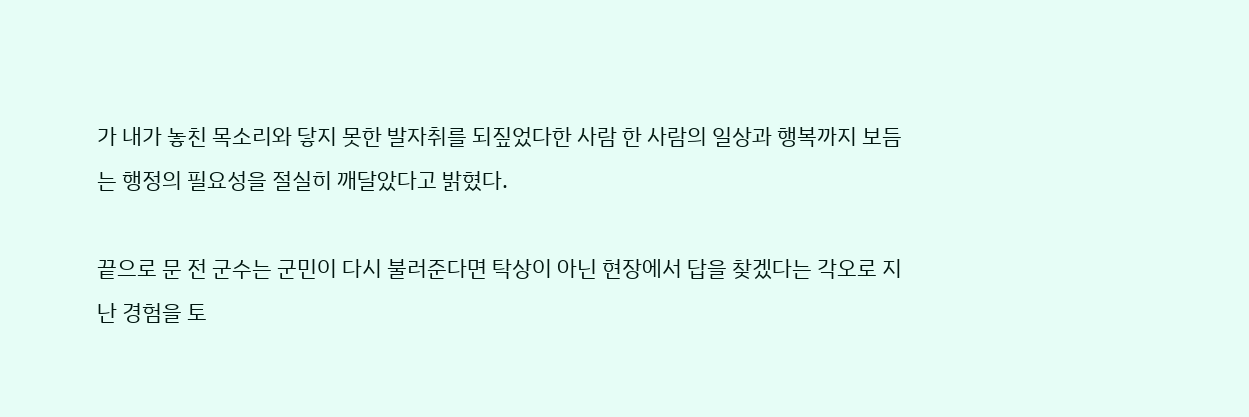가 내가 놓친 목소리와 닿지 못한 발자취를 되짚었다한 사람 한 사람의 일상과 행복까지 보듬는 행정의 필요성을 절실히 깨달았다고 밝혔다.

끝으로 문 전 군수는 군민이 다시 불러준다면 탁상이 아닌 현장에서 답을 찾겠다는 각오로 지난 경험을 토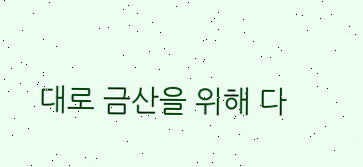대로 금산을 위해 다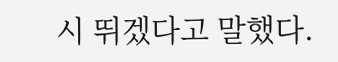시 뛰겠다고 말했다.